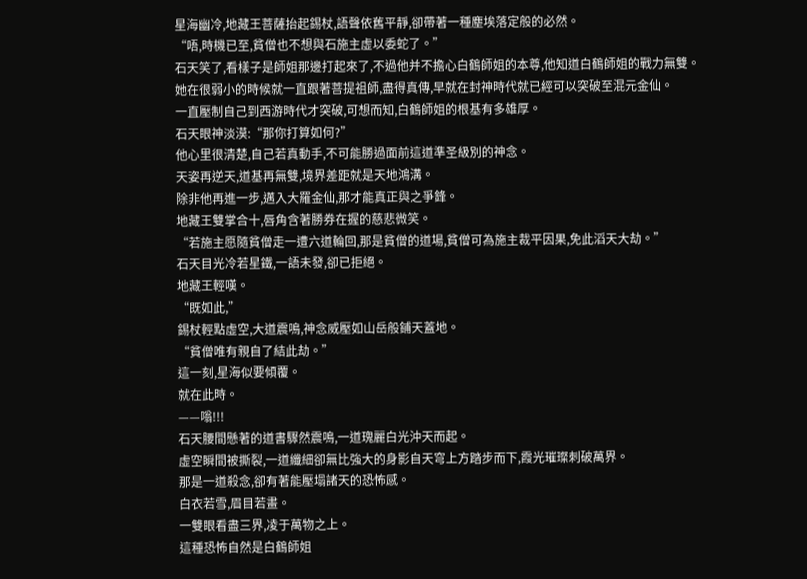星海幽冷,地藏王菩薩抬起錫杖,語聲依舊平靜,卻帶著一種塵埃落定般的必然。
“唔,時機已至,貧僧也不想與石施主虛以委蛇了。”
石天笑了,看樣子是師姐那邊打起來了,不過他并不擔心白鶴師姐的本尊,他知道白鶴師姐的戰力無雙。
她在很弱小的時候就一直跟著菩提祖師,盡得真傳,早就在封神時代就已經可以突破至混元金仙。
一直壓制自己到西游時代才突破,可想而知,白鶴師姐的根基有多雄厚。
石天眼神淡漠:“那你打算如何?”
他心里很清楚,自己若真動手,不可能勝過面前這道準圣級別的神念。
天姿再逆天,道基再無雙,境界差距就是天地鴻溝。
除非他再進一步,邁入大羅金仙,那才能真正與之爭鋒。
地藏王雙掌合十,唇角含著勝券在握的慈悲微笑。
“若施主愿隨貧僧走一遭六道輪回,那是貧僧的道場,貧僧可為施主裁平因果,免此滔天大劫。”
石天目光冷若星鐵,一語未發,卻已拒絕。
地藏王輕嘆。
“既如此,”
錫杖輕點虛空,大道震鳴,神念威壓如山岳般鋪天蓋地。
“貧僧唯有親自了結此劫。”
這一刻,星海似要傾覆。
就在此時。
——嗡!!!
石天腰間懸著的道書驟然震鳴,一道瑰麗白光沖天而起。
虛空瞬間被撕裂,一道纖細卻無比強大的身影自天穹上方踏步而下,霞光璀璨刺破萬界。
那是一道殺念,卻有著能壓塌諸天的恐怖感。
白衣若雪,眉目若畫。
一雙眼看盡三界,凌于萬物之上。
這種恐怖自然是白鶴師姐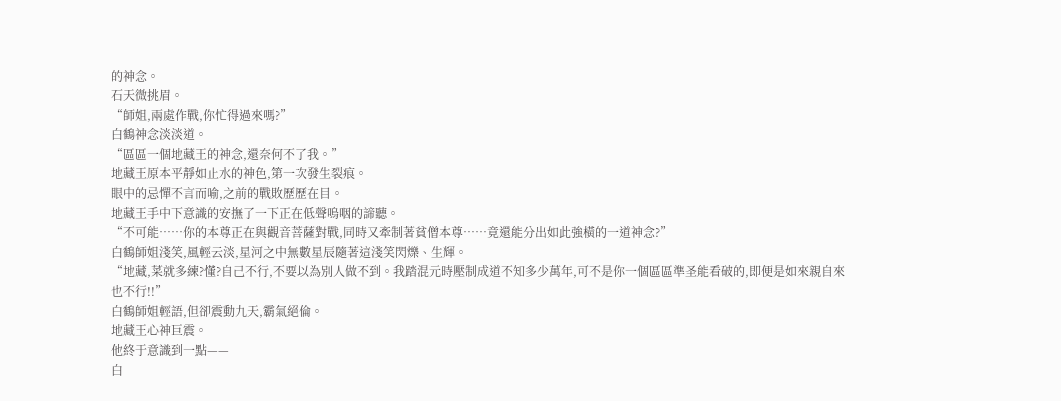的神念。
石天微挑眉。
“師姐,兩處作戰,你忙得過來嗎?”
白鶴神念淡淡道。
“區區一個地藏王的神念,還奈何不了我。”
地藏王原本平靜如止水的神色,第一次發生裂痕。
眼中的忌憚不言而喻,之前的戰敗歷歷在目。
地藏王手中下意識的安撫了一下正在低聲嗚咽的諦聽。
“不可能……你的本尊正在與觀音菩薩對戰,同時又牽制著貧僧本尊……竟還能分出如此強橫的一道神念?”
白鶴師姐淺笑,風輕云淡,星河之中無數星辰隨著這淺笑閃爍、生輝。
“地藏,菜就多練?懂?自己不行,不要以為別人做不到。我踏混元時壓制成道不知多少萬年,可不是你一個區區準圣能看破的,即便是如來親自來也不行!!”
白鶴師姐輕語,但卻震動九天,霸氣絕倫。
地藏王心神巨震。
他終于意識到一點——
白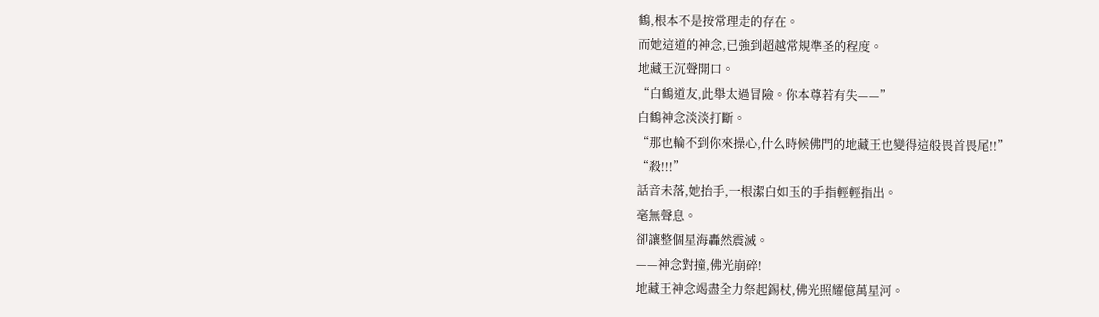鶴,根本不是按常理走的存在。
而她這道的神念,已強到超越常規準圣的程度。
地藏王沉聲開口。
“白鶴道友,此舉太過冒險。你本尊若有失——”
白鶴神念淡淡打斷。
“那也輪不到你來操心,什么時候佛門的地藏王也變得這般畏首畏尾!!”
“殺!!!”
話音未落,她抬手,一根潔白如玉的手指輕輕指出。
毫無聲息。
卻讓整個星海轟然震滅。
——神念對撞,佛光崩碎!
地藏王神念竭盡全力祭起錫杖,佛光照耀億萬星河。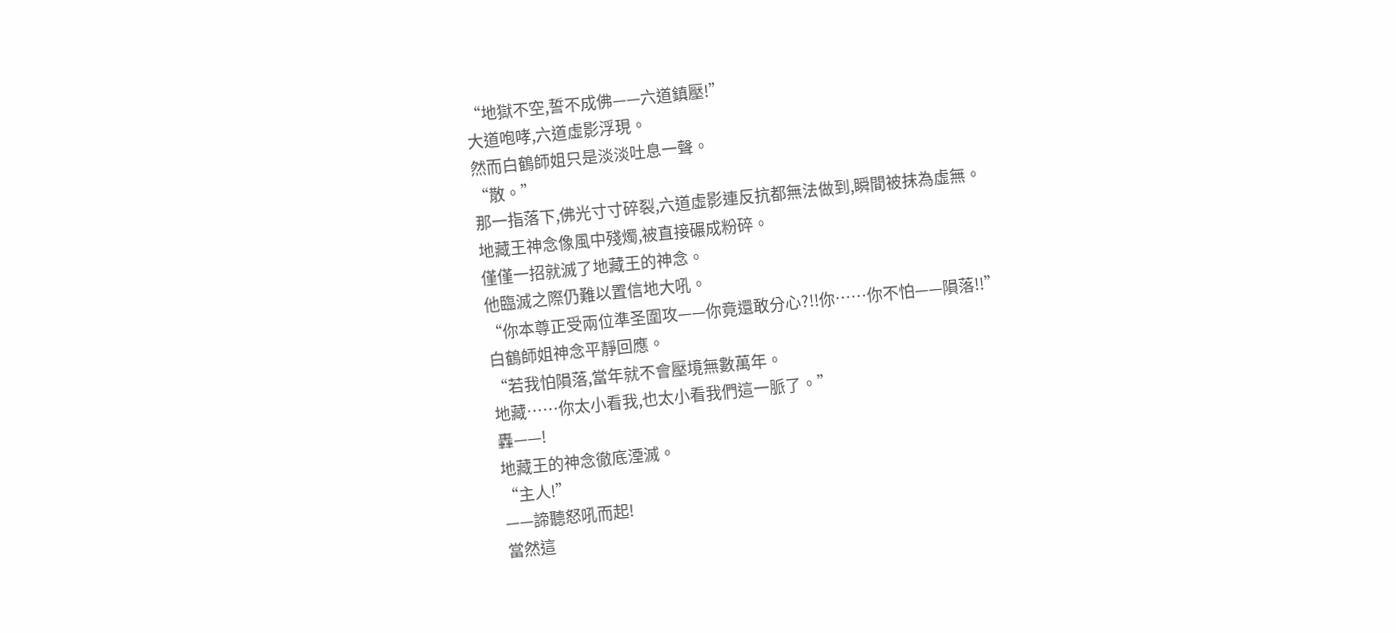“地獄不空,誓不成佛——六道鎮壓!”
大道咆哮,六道虛影浮現。
然而白鶴師姐只是淡淡吐息一聲。
“散。”
那一指落下,佛光寸寸碎裂,六道虛影連反抗都無法做到,瞬間被抹為虛無。
地藏王神念像風中殘燭,被直接碾成粉碎。
僅僅一招就滅了地藏王的神念。
他臨滅之際仍難以置信地大吼。
“你本尊正受兩位準圣圍攻——你竟還敢分心?!!你……你不怕——隕落!!”
白鶴師姐神念平靜回應。
“若我怕隕落,當年就不會壓境無數萬年。
地藏……你太小看我,也太小看我們這一脈了。”
轟——!
地藏王的神念徹底湮滅。
“主人!”
——諦聽怒吼而起!
當然這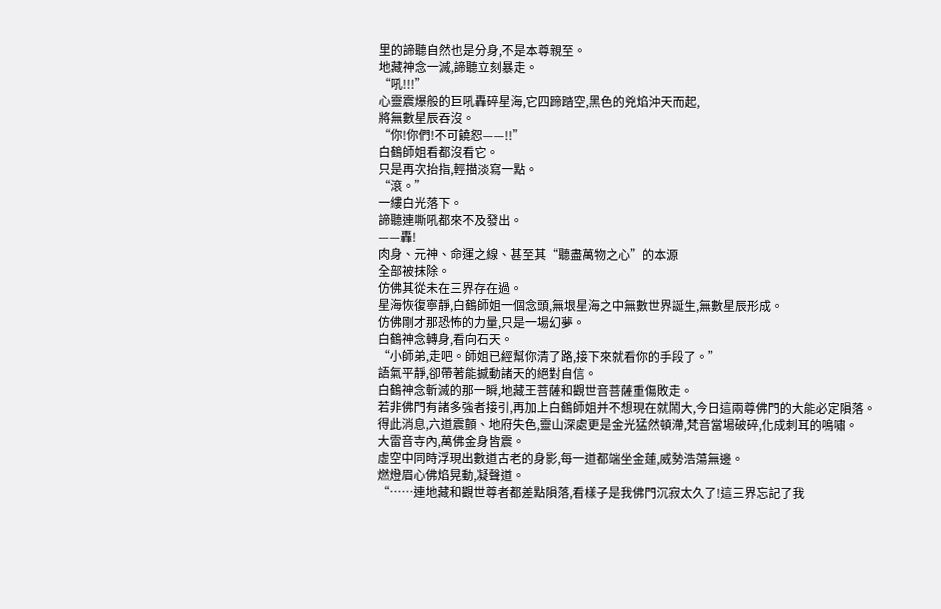里的諦聽自然也是分身,不是本尊親至。
地藏神念一滅,諦聽立刻暴走。
“吼!!!”
心靈震爆般的巨吼轟碎星海,它四蹄踏空,黑色的兇焰沖天而起,
將無數星辰吞沒。
“你!你們!不可饒恕——!!”
白鶴師姐看都沒看它。
只是再次抬指,輕描淡寫一點。
“滾。”
一縷白光落下。
諦聽連嘶吼都來不及發出。
——轟!
肉身、元神、命運之線、甚至其“聽盡萬物之心”的本源
全部被抹除。
仿佛其從未在三界存在過。
星海恢復寧靜,白鶴師姐一個念頭,無垠星海之中無數世界誕生,無數星辰形成。
仿佛剛才那恐怖的力量,只是一場幻夢。
白鶴神念轉身,看向石天。
“小師弟,走吧。師姐已經幫你清了路,接下來就看你的手段了。”
語氣平靜,卻帶著能撼動諸天的絕對自信。
白鶴神念斬滅的那一瞬,地藏王菩薩和觀世音菩薩重傷敗走。
若非佛門有諸多強者接引,再加上白鶴師姐并不想現在就鬧大,今日這兩尊佛門的大能必定隕落。
得此消息,六道震顫、地府失色,靈山深處更是金光猛然頓滯,梵音當場破碎,化成刺耳的鳴嘯。
大雷音寺內,萬佛金身皆震。
虛空中同時浮現出數道古老的身影,每一道都端坐金蓮,威勢浩蕩無邊。
燃燈眉心佛焰晃動,凝聲道。
“……連地藏和觀世尊者都差點隕落,看樣子是我佛門沉寂太久了!這三界忘記了我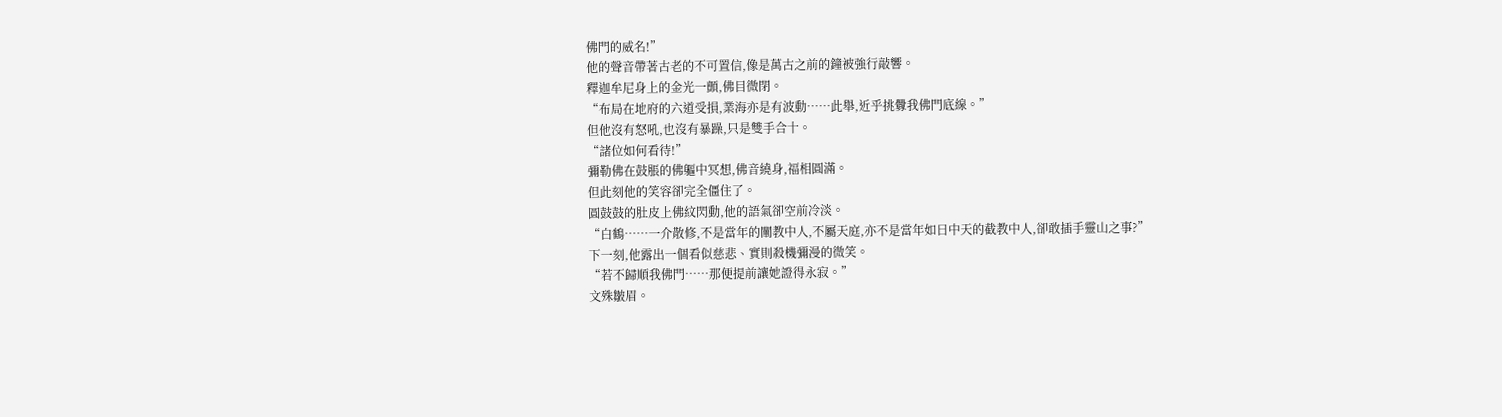佛門的威名!”
他的聲音帶著古老的不可置信,像是萬古之前的鐘被強行敲響。
釋迦牟尼身上的金光一顫,佛目微閉。
“布局在地府的六道受損,業海亦是有波動……此舉,近乎挑釁我佛門底線。”
但他沒有怒吼,也沒有暴躁,只是雙手合十。
“諸位如何看待!”
彌勒佛在鼓脹的佛軀中冥想,佛音繞身,福相圓滿。
但此刻他的笑容卻完全僵住了。
圓鼓鼓的肚皮上佛紋閃動,他的語氣卻空前冷淡。
“白鶴……一介散修,不是當年的闡教中人,不屬天庭,亦不是當年如日中天的截教中人,卻敢插手靈山之事?”
下一刻,他露出一個看似慈悲、實則殺機彌漫的微笑。
“若不歸順我佛門……那便提前讓她證得永寂。”
文殊皺眉。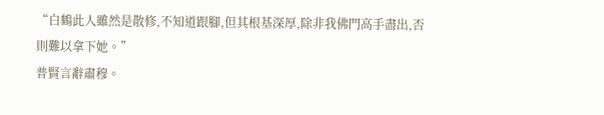“白鶴此人雖然是散修,不知道跟腳,但其根基深厚,除非我佛門高手盡出,否則難以拿下她。”
普賢言辭肅穆。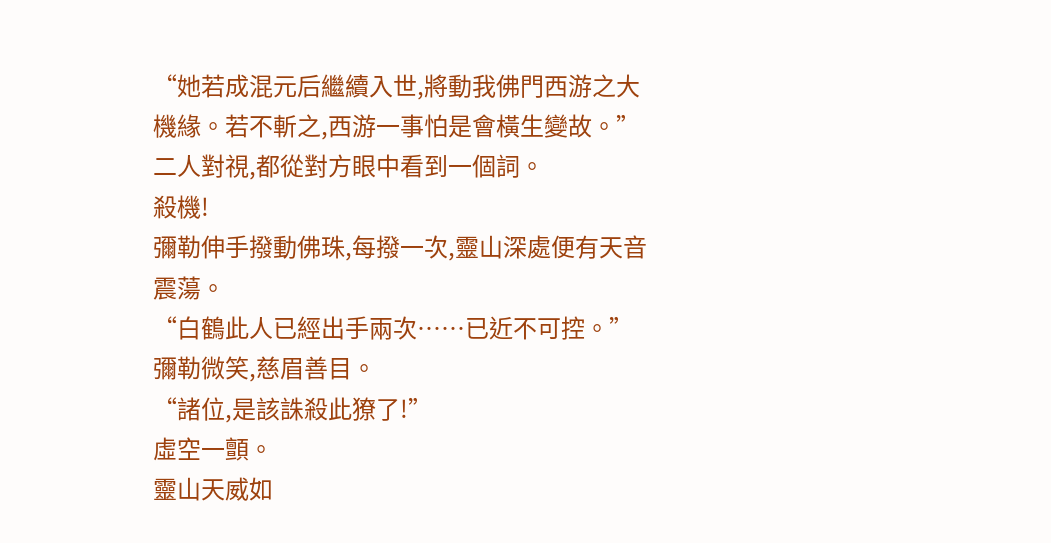“她若成混元后繼續入世,將動我佛門西游之大機緣。若不斬之,西游一事怕是會橫生變故。”
二人對視,都從對方眼中看到一個詞。
殺機!
彌勒伸手撥動佛珠,每撥一次,靈山深處便有天音震蕩。
“白鶴此人已經出手兩次……已近不可控。”
彌勒微笑,慈眉善目。
“諸位,是該誅殺此獠了!”
虛空一顫。
靈山天威如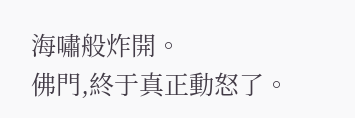海嘯般炸開。
佛門,終于真正動怒了。